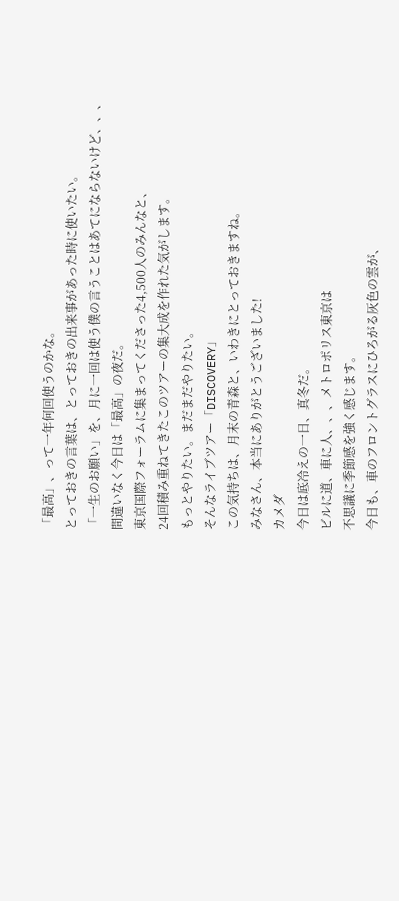「最高」、って一年何回使うのかな。
とっておきの言葉は、とっておきの出来事があった時に使いたい。
「一生のお願い」を、月に一回は使う僕の言うことはあてにならないけど、、、
間違いなく今日は「最高」の夜だ。
東京国際フォーラムに集まってくださった4,500人のみんなと、
24回積み重ねてきたこのツアーの集大成を作れた気がします。
もっとやりたい。まだまだやりたい。
そんなライブツアー「DISCOVERY」
この気持ちは、月末の青森と、いわきにとっておきますね。
みなさん、本当にありがとうございました!
カメダ
今日は底冷えの一日、真冬だ。
ビルに道、車に人、、、メトロポリス東京は
不思議に季節感を強く感じます。
今日も、車のフロントグラスにひろがる灰色の雲が、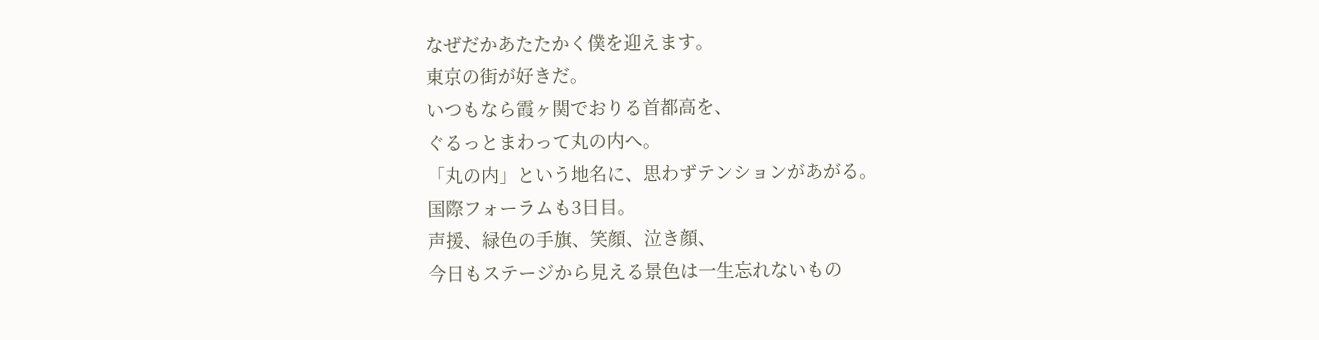なぜだかあたたかく僕を迎えます。
東京の街が好きだ。
いつもなら霞ヶ関でおりる首都高を、
ぐるっとまわって丸の内へ。
「丸の内」という地名に、思わずテンションがあがる。
国際フォーラムも3日目。
声援、緑色の手旗、笑顔、泣き顔、
今日もステージから見える景色は一生忘れないもの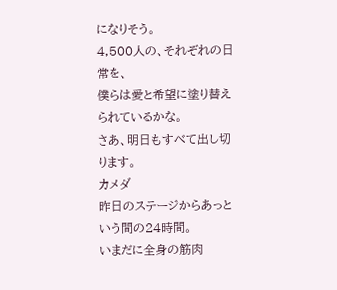になりそう。
4,500人の、それぞれの日常を、
僕らは愛と希望に塗り替えられているかな。
さあ、明日もすべて出し切ります。
カメダ
昨日のステージからあっという間の24時間。
いまだに全身の筋肉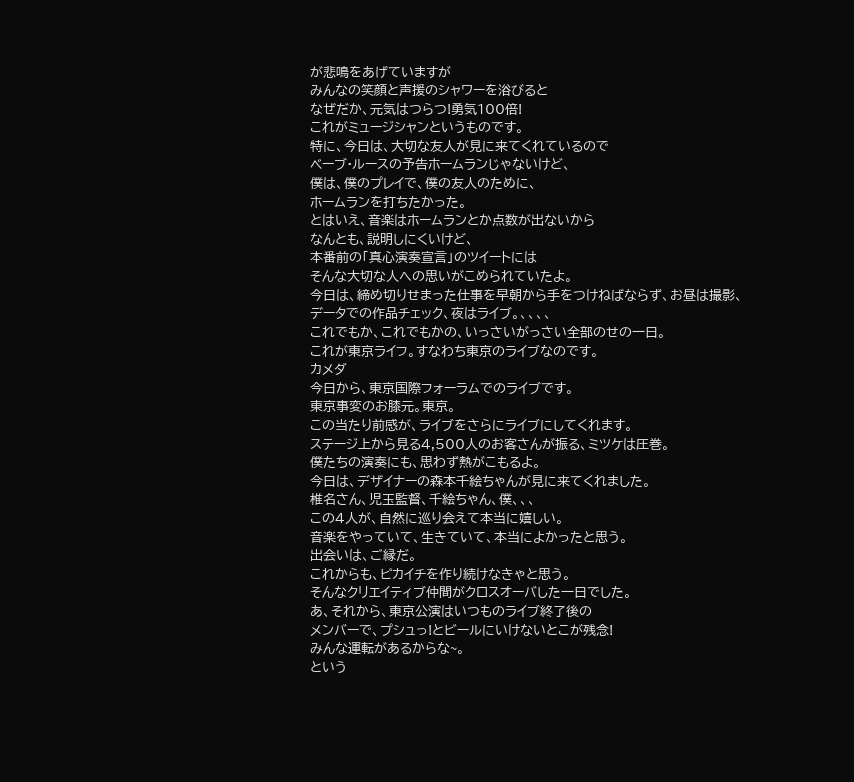が悲鳴をあげていますが
みんなの笑顔と声援のシャワーを浴びると
なぜだか、元気はつらつ!勇気100倍!
これがミュージシャンというものです。
特に、今日は、大切な友人が見に来てくれているので
ベーブ•ルースの予告ホームランじゃないけど、
僕は、僕のプレイで、僕の友人のために、
ホームランを打ちたかった。
とはいえ、音楽はホームランとか点数が出ないから
なんとも、説明しにくいけど、
本番前の「真心演奏宣言」のツイートには
そんな大切な人への思いがこめられていたよ。
今日は、締め切りせまった仕事を早朝から手をつけねばならず、お昼は撮影、
データでの作品チェック、夜はライブ。、、、、
これでもか、これでもかの、いっさいがっさい全部のせの一日。
これが東京ライフ。すなわち東京のライブなのです。
カメダ
今日から、東京国際フォーラムでのライブです。
東京事変のお膝元。東京。
この当たり前感が、ライブをさらにライブにしてくれます。
ステージ上から見る4,500人のお客さんが振る、ミツケは圧巻。
僕たちの演奏にも、思わず熱がこもるよ。
今日は、デザイナーの森本千絵ちゃんが見に来てくれました。
椎名さん、児玉監督、千絵ちゃん、僕、、、
この4人が、自然に巡り会えて本当に嬉しい。
音楽をやっていて、生きていて、本当によかったと思う。
出会いは、ご縁だ。
これからも、ピカイチを作り続けなきゃと思う。
そんなクリエイティブ仲間がクロスオーバした一日でした。
あ、それから、東京公演はいつものライブ終了後の
メンバーで、プシュっ!とビールにいけないとこが残念!
みんな運転があるからな~。
という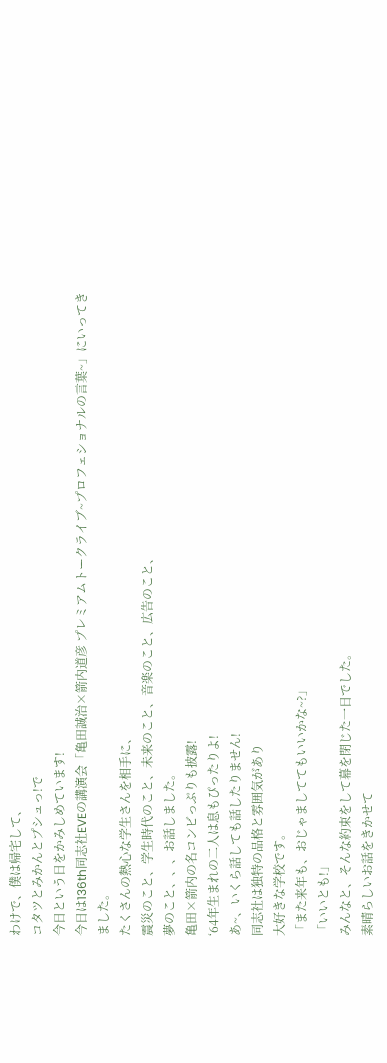わけで、僕は帰宅して、
コタツとみかんとプシュっ!で
今日という日をかみしめています!
今日は136th同志社EVEの講演会「亀田誠治×箭内道彦 プレミアムトークライブ~プロフェショナルの言葉~」にいってきました。
たくさんの熱心な学生さんを相手に、
震災のこと、学生時代のこと、未来のこと、音楽のこと、広告のこと、
夢のこと、、、お話しました。
亀田×箭内の名コンビっぷりも披露!
‘64年生まれの二人は息もぴったりよ!
あ~、いくら話しても話したりません!
同志社は独特の品格と雰囲気があり
大好きな学校です。
「また来年も、おじゃましててもいいかな~?」
「いいとも!」
みんなと、そんな約束をして幕を閉じた一日でした。
素晴らしいお話をきかせて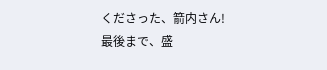くださった、箭内さん!
最後まで、盛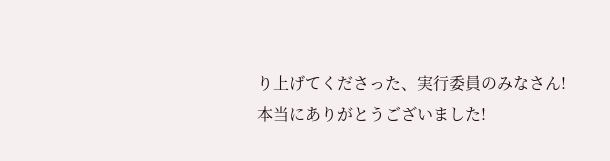り上げてくださった、実行委員のみなさん!
本当にありがとうございました!